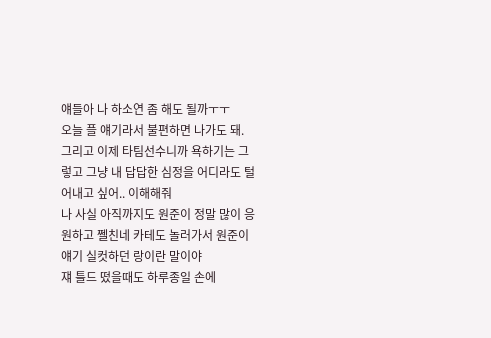얘들아 나 하소연 좀 해도 될까ㅜㅜ
오늘 플 얘기라서 불편하면 나가도 돼. 그리고 이제 타팀선수니까 욕하기는 그렇고 그냥 내 답답한 심정을 어디라도 털어내고 싶어.. 이해해줘
나 사실 아직까지도 원준이 정말 많이 응원하고 쩰친네 카테도 놀러가서 원준이 얘기 실컷하던 랑이란 말이야
쟤 틀드 떴을때도 하루종일 손에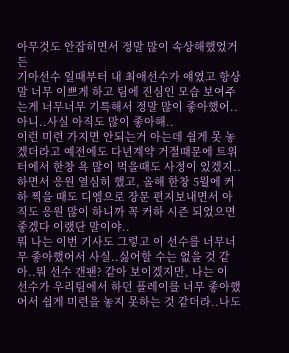아무것도 안잡히면서 정말 많이 속상해했었거든
기아선수 일때부터 내 최애선수가 얘였고 항상 말 너무 이쁘게 하고 팀에 진심인 모습 보여주는게 너무너무 기특해서 정말 많이 좋아했어..아니..사실 아직도 많이 좋아해..
이런 미련 가지면 안되는거 아는데 쉽게 못 놓겠더라고 예전에도 다년계약 거절때문에 트위터에서 한창 욕 많이 먹을때도 사정이 있겠지..하면서 응원 열심히 했고, 올해 한창 5월에 커하 찍을 때도 디엠으로 장문 편지보내면서 아직도 응원 많이 하니까 꼭 커하 시즌 되었으면 좋겠다 이랬단 말이야..
뭐 나는 이번 기사도 그렇고 이 선수를 너무너무 좋아했어서 사실..싫어할 수는 없을 것 같아..뭐 선수 갠팬? 같아 보이겠지만, 나는 이 선수가 우리팀에서 하던 플레이를 너무 좋아했어서 쉽게 미련을 놓지 못하는 것 같더라..나도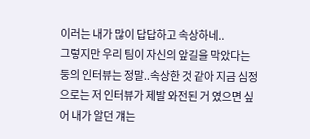이러는 내가 많이 답답하고 속상하네..
그렇지만 우리 팀이 자신의 앞길을 막았다는 둥의 인터뷰는 정말..속상한 것 같아 지금 심정으로는 저 인터뷰가 제발 와전된 거 였으면 싶어 내가 알던 걔는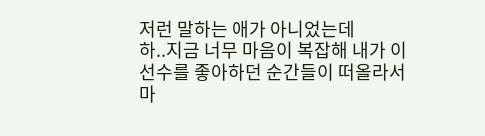저런 말하는 애가 아니었는데
하..지금 너무 마음이 복잡해 내가 이 선수를 좋아하던 순간들이 떠올라서 마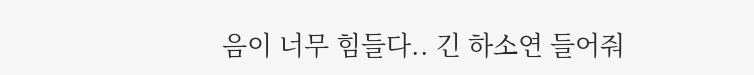음이 너무 힘들다.. 긴 하소연 들어줘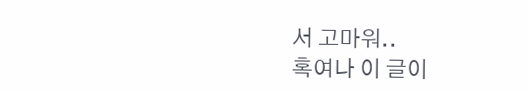서 고마워..
혹여나 이 글이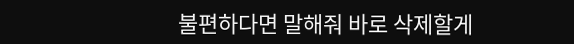불편하다면 말해줘 바로 삭제할게